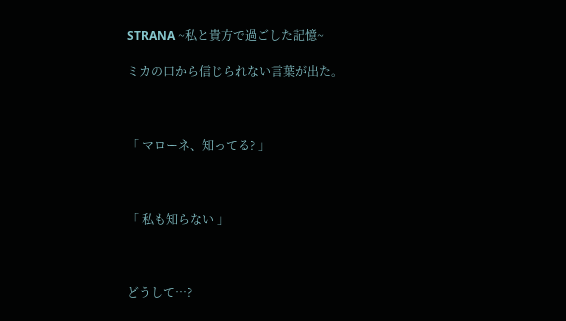STRANA ~私と貴方で過ごした記憶~

ミカの口から信じられない言葉が出た。



「 マローネ、知ってる? 」



「 私も知らない 」



どうして…?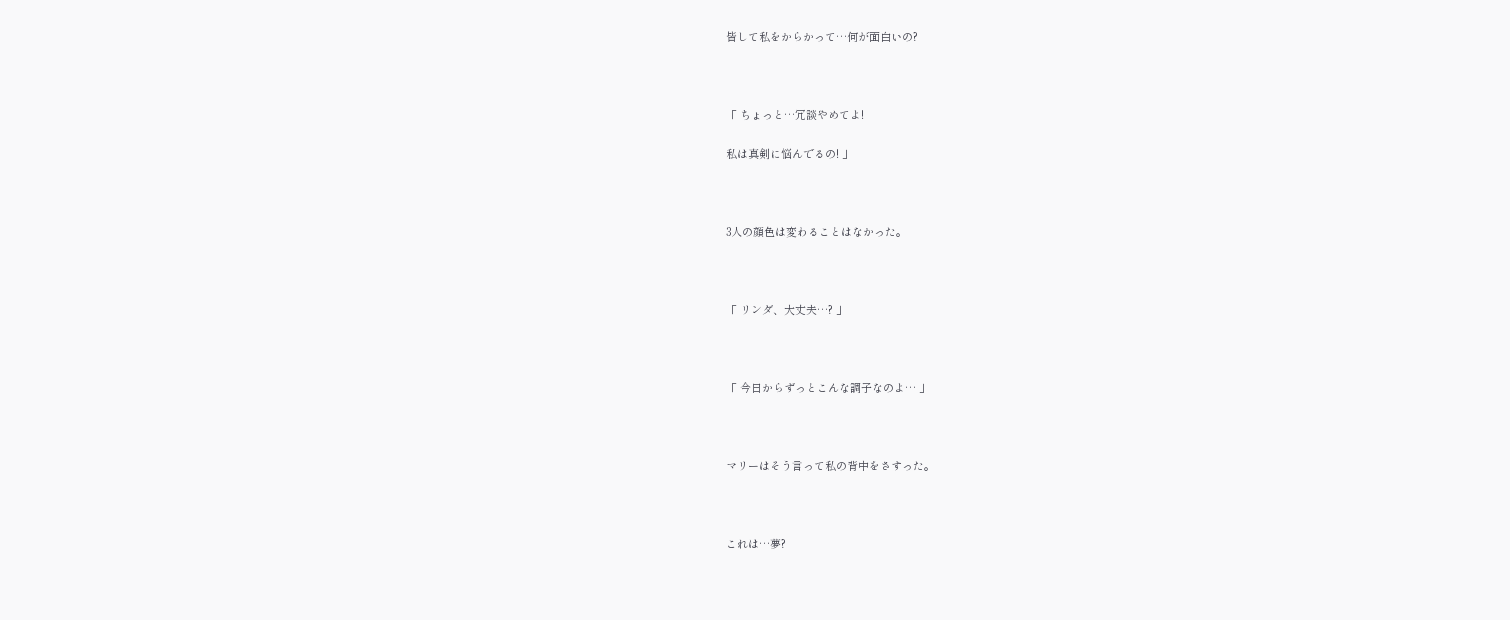皆して私をからかって…何が面白いの?



「 ちょっと…冗談やめてよ!

私は真剣に悩んでるの! 」



3人の顔色は変わることはなかった。



「 リンダ、大丈夫…? 」



「 今日からずっとこんな調子なのよ… 」



マリーはそう言って私の背中をさすった。



これは…夢?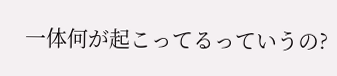一体何が起こってるっていうの?